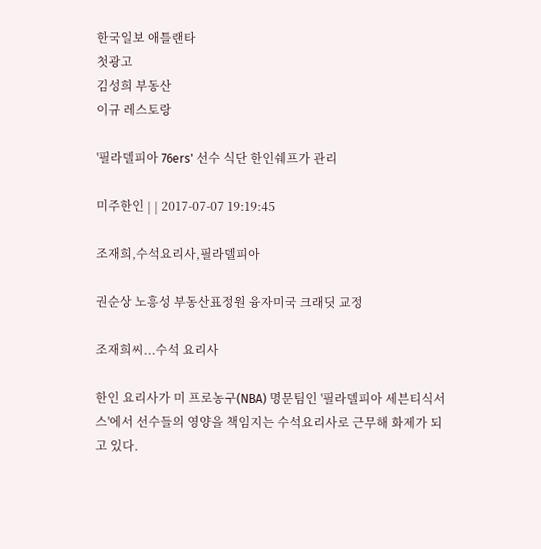한국일보 애틀랜타
첫광고
김성희 부동산
이규 레스토랑

'필라델피아 76ers' 선수 식단 한인쉐프가 관리

미주한인 | | 2017-07-07 19:19:45

조재희,수석요리사,필라델피아

권순상 노흥성 부동산표정원 융자미국 크래딧 교정

조재희씨...수석 요리사

한인 요리사가 미 프로농구(NBA) 명문팀인 '필라델피아 세븐티식서스'에서 선수들의 영양을 책임지는 수석요리사로 근무해 화제가 되고 있다.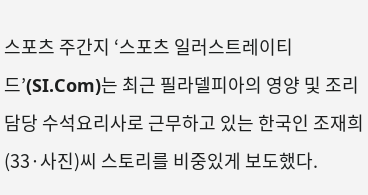스포츠 주간지 ‘스포츠 일러스트레이티드’(SI.Com)는 최근 필라델피아의 영양 및 조리 담당 수석요리사로 근무하고 있는 한국인 조재희(33·사진)씨 스토리를 비중있게 보도했다.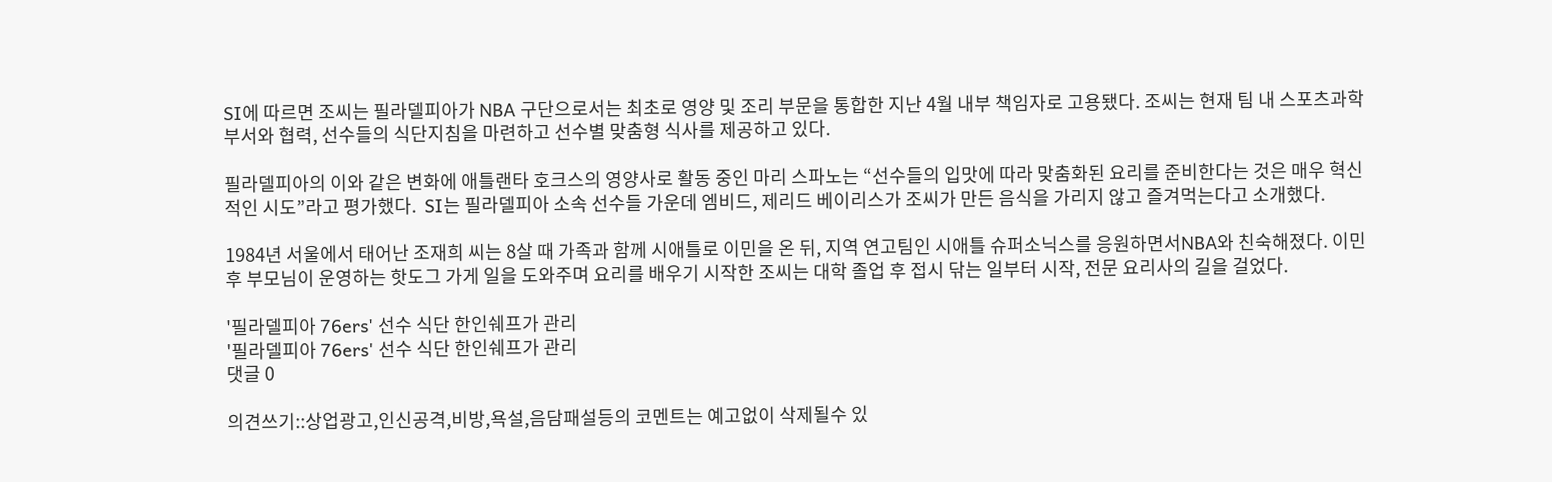SI에 따르면 조씨는 필라델피아가 NBA 구단으로서는 최초로 영양 및 조리 부문을 통합한 지난 4월 내부 책임자로 고용됐다. 조씨는 현재 팀 내 스포츠과학 부서와 협력, 선수들의 식단지침을 마련하고 선수별 맞춤형 식사를 제공하고 있다.

필라델피아의 이와 같은 변화에 애틀랜타 호크스의 영양사로 활동 중인 마리 스파노는 “선수들의 입맛에 따라 맞춤화된 요리를 준비한다는 것은 매우 혁신적인 시도”라고 평가했다.  SI는 필라델피아 소속 선수들 가운데 엠비드, 제리드 베이리스가 조씨가 만든 음식을 가리지 않고 즐겨먹는다고 소개했다.

1984년 서울에서 태어난 조재희 씨는 8살 때 가족과 함께 시애틀로 이민을 온 뒤, 지역 연고팀인 시애틀 슈퍼소닉스를 응원하면서NBA와 친숙해졌다. 이민 후 부모님이 운영하는 핫도그 가게 일을 도와주며 요리를 배우기 시작한 조씨는 대학 졸업 후 접시 닦는 일부터 시작, 전문 요리사의 길을 걸었다.

'필라델피아 76ers' 선수 식단 한인쉐프가 관리
'필라델피아 76ers' 선수 식단 한인쉐프가 관리
댓글 0

의견쓰기::상업광고,인신공격,비방,욕설,음담패설등의 코멘트는 예고없이 삭제될수 있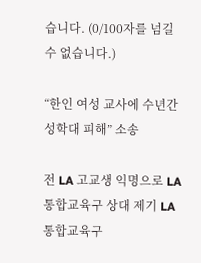습니다. (0/100자를 넘길 수 없습니다.)

“한인 여성 교사에 수년간 성학대 피해” 소송

전 LA 고교생 익명으로 LA통합교육구 상대 제기 LA 통합교육구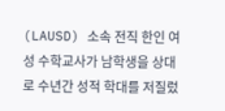(LAUSD) 소속 전직 한인 여성 수학교사가 남학생을 상대로 수년간 성적 학대를 저질렀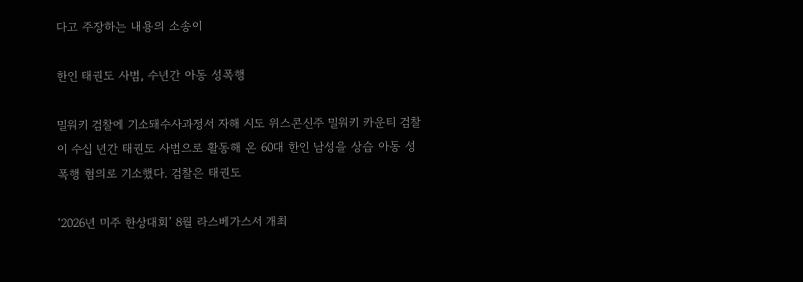다고 주장하는 내용의 소송이

한인 태권도 사범, 수년간 아동 성폭행

밀워키 검찰에 기소돼수사과정서 자해 시도 위스콘신주 밀워키 카운티 검찰이 수십 년간 태권도 사범으로 활동해 온 60대 한인 남성을 상습 아동 성폭행 혐의로 기소했다. 검찰은 태권도

‘2026년 미주 한상대회’ 8월 라스베가스서 개최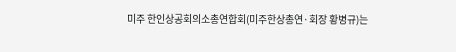미주 한인상공회의소총연합회(미주한상총연·회장 황병규)는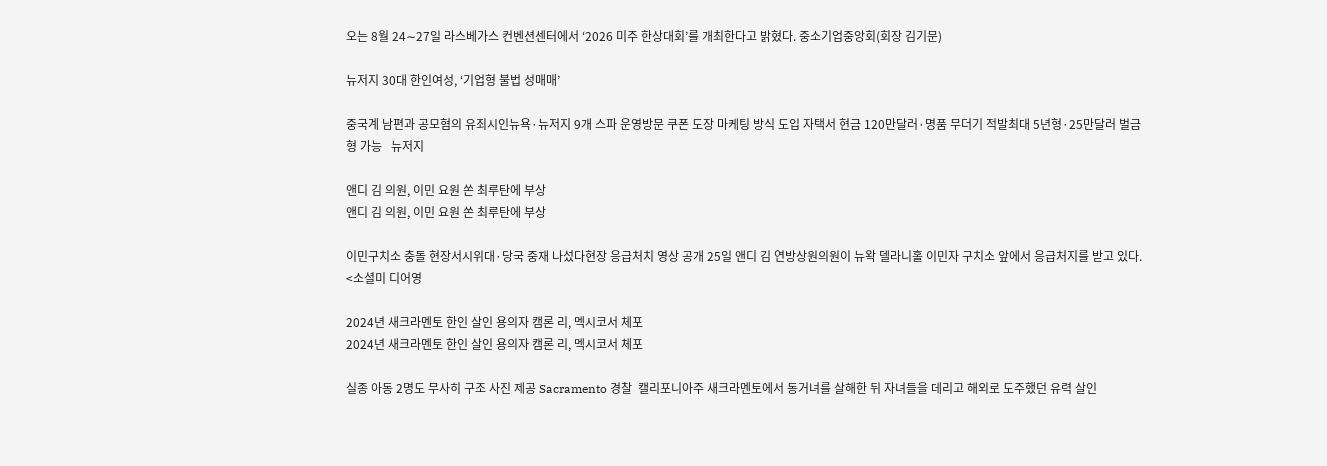오는 8월 24∼27일 라스베가스 컨벤션센터에서 ‘2026 미주 한상대회’를 개최한다고 밝혔다. 중소기업중앙회(회장 김기문)

뉴저지 30대 한인여성, ‘기업형 불법 성매매’

중국계 남편과 공모혐의 유죄시인뉴욕·뉴저지 9개 스파 운영방문 쿠폰 도장 마케팅 방식 도입 자택서 현금 120만달러·명품 무더기 적발최대 5년형·25만달러 벌금형 가능   뉴저지

앤디 김 의원, 이민 요원 쏜 최루탄에 부상
앤디 김 의원, 이민 요원 쏜 최루탄에 부상

이민구치소 충돌 현장서시위대·당국 중재 나섰다현장 응급처치 영상 공개 25일 앤디 김 연방상원의원이 뉴왁 델라니홀 이민자 구치소 앞에서 응급처지를 받고 있다. <소셜미 디어영

2024년 새크라멘토 한인 살인 용의자 캠론 리, 멕시코서 체포
2024년 새크라멘토 한인 살인 용의자 캠론 리, 멕시코서 체포

실종 아동 2명도 무사히 구조 사진 제공 Sacramento 경찰  캘리포니아주 새크라멘토에서 동거녀를 살해한 뒤 자녀들을 데리고 해외로 도주했던 유력 살인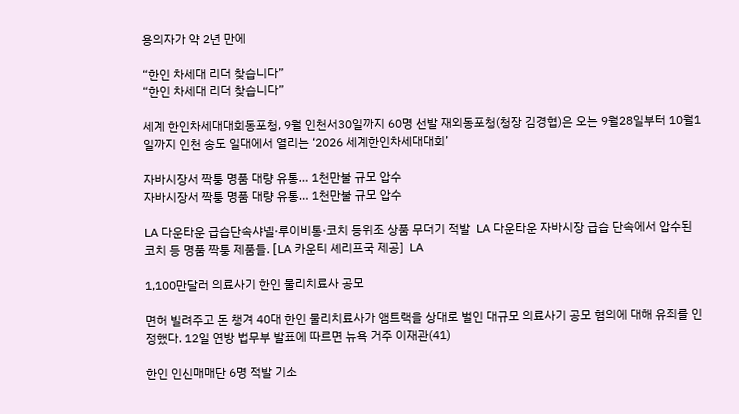용의자가 약 2년 만에

“한인 차세대 리더 찾습니다”
“한인 차세대 리더 찾습니다”

세계 한인차세대대회동포청, 9월 인천서30일까지 60명 선발 재외동포청(청장 김경협)은 오는 9월28일부터 10월1일까지 인천 송도 일대에서 열리는 ‘2026 세계한인차세대대회’

자바시장서 짝퉁 명품 대량 유통… 1천만불 규모 압수
자바시장서 짝퉁 명품 대량 유통… 1천만불 규모 압수

LA 다운타운 급습단속샤넬·루이비통·코치 등위조 상품 무더기 적발  LA 다운타운 자바시장 급습 단속에서 압수된 코치 등 명품 짝퉁 제품들. [LA 카운티 셰리프국 제공]  LA

1,100만달러 의료사기 한인 물리치료사 공모

면허 빌려주고 돈 챙겨 40대 한인 물리치료사가 앰트랙을 상대로 벌인 대규모 의료사기 공모 혐의에 대해 유죄를 인정했다. 12일 연방 법무부 발표에 따르면 뉴욕 거주 이재관(41)

한인 인신매매단 6명 적발 기소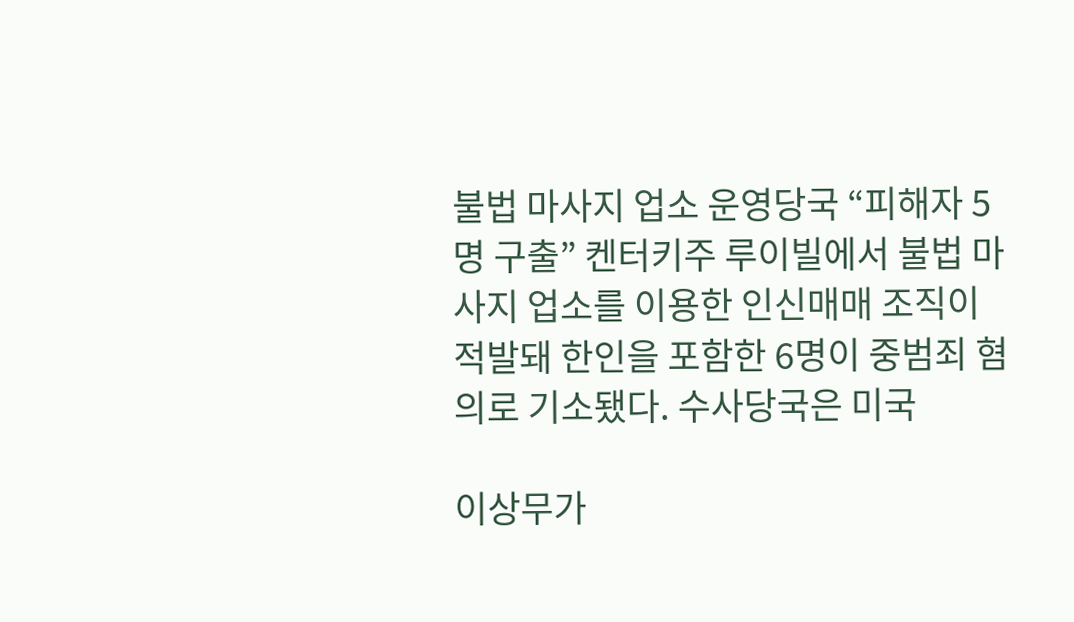불법 마사지 업소 운영당국 “피해자 5명 구출” 켄터키주 루이빌에서 불법 마사지 업소를 이용한 인신매매 조직이 적발돼 한인을 포함한 6명이 중범죄 혐의로 기소됐다. 수사당국은 미국

이상무가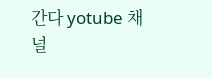간다 yotube 채널